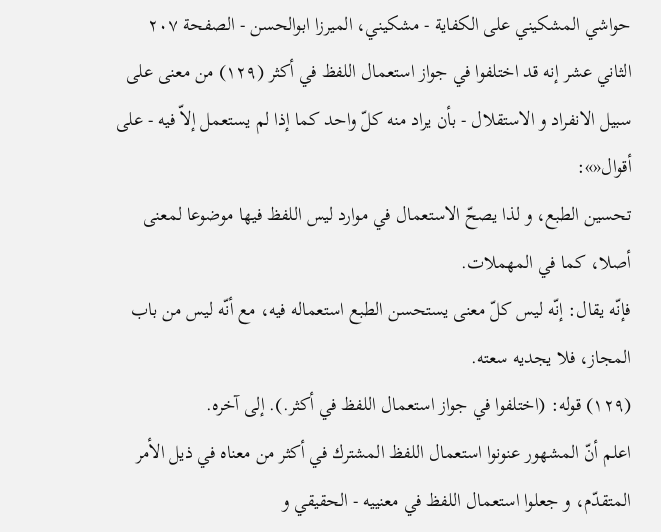حواشي المشكيني علی الكفاية - مشکیني، الميرزا ابوالحسن - الصفحة ٢٠٧
الثاني عشر إنه قد اختلفوا في جواز استعمال اللفظ في أكثر (١٢٩) من معنى على سبيل الانفراد و الاستقلال - بأن يراد منه كلّ واحد كما إذا لم يستعمل إلاّ فيه - على أقوال«»:
تحسين الطبع، و لذا يصحّ الاستعمال في موارد ليس اللفظ فيها موضوعا لمعنى أصلا، كما في المهملات.
فإنّه يقال: إنّه ليس كلّ معنى يستحسن الطبع استعماله فيه، مع أنّه ليس من باب المجاز، فلا يجديه سعته.
(١٢٩) قوله: (اختلفوا في جواز استعمال اللفظ في أكثر.). إلى آخره.
اعلم أنّ المشهور عنونوا استعمال اللفظ المشترك في أكثر من معناه في ذيل الأمر المتقدّم، و جعلوا استعمال اللفظ في معنييه - الحقيقي و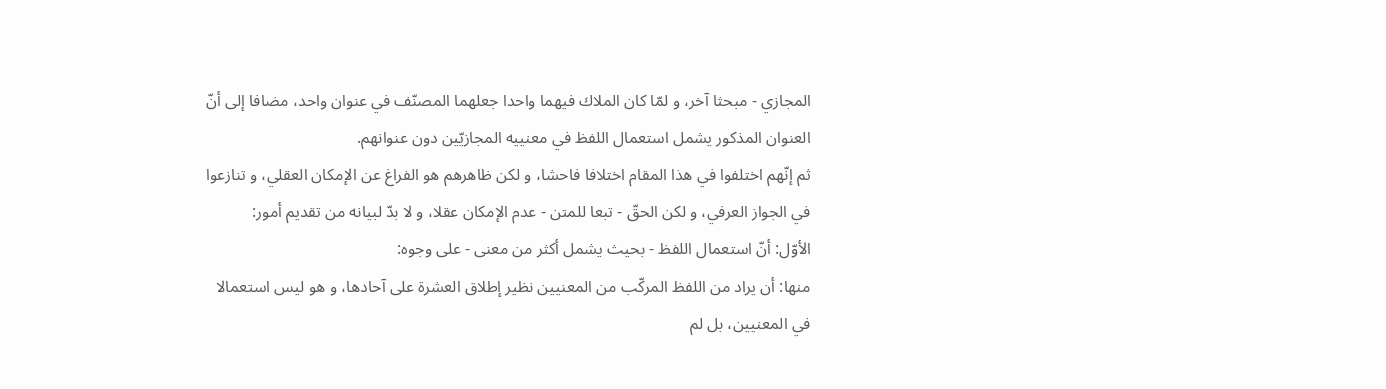المجازي - مبحثا آخر، و لمّا كان الملاك فيهما واحدا جعلهما المصنّف في عنوان واحد، مضافا إلى أنّ العنوان المذكور يشمل استعمال اللفظ في معنييه المجازيّين دون عنوانهم.
ثم إنّهم اختلفوا في هذا المقام اختلافا فاحشا، و لكن ظاهرهم هو الفراغ عن الإمكان العقلي، و تنازعوا في الجواز العرفي، و لكن الحقّ - تبعا للمتن - عدم الإمكان عقلا، و لا بدّ لبيانه من تقديم أمور:
الأوّل: أنّ استعمال اللفظ - بحيث يشمل أكثر من معنى - على وجوه:
منها: أن يراد من اللفظ المركّب من المعنيين نظير إطلاق العشرة على آحادها، و هو ليس استعمالا في المعنيين، بل لم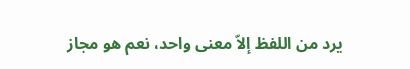يرد من اللفظ إلاّ معنى واحد، نعم هو مجاز